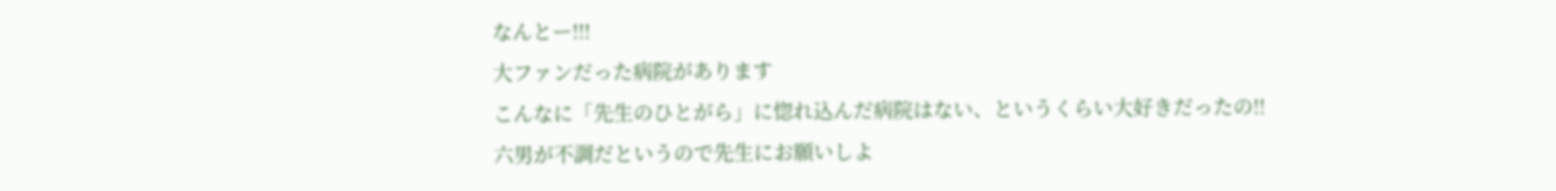なんとー!!!
大ファンだった病院があります
こんなに「先生のひとがら」に惚れ込んだ病院はない、というくらい大好きだったの!!
六男が不調だというので先生にお願いしよ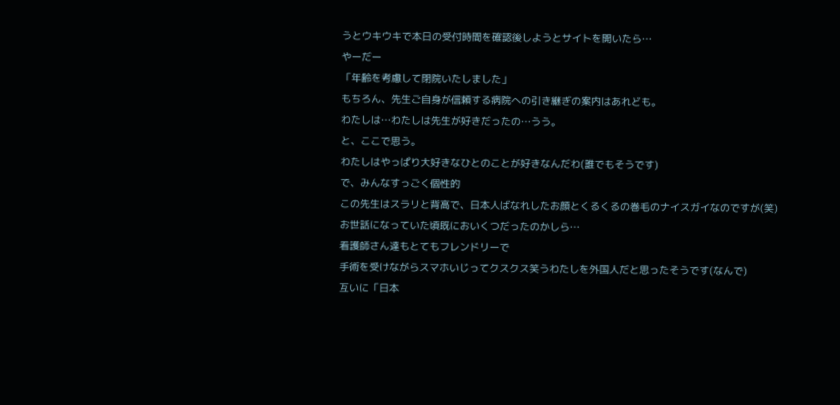うとウキウキで本日の受付時間を確認後しようとサイトを開いたら…
やーだー
「年齢を考慮して閉院いたしました」
もちろん、先生ご自身が信頼する病院への引き継ぎの案内はあれども。
わたしは…わたしは先生が好きだったの…うう。
と、ここで思う。
わたしはやっぱり大好きなひとのことが好きなんだわ(誰でもそうです)
で、みんなすっごく個性的
この先生はスラリと背高で、日本人ばなれしたお顔とくるくるの巻毛のナイスガイなのですが(笑)
お世話になっていた頃既においくつだったのかしら…
看護師さん達もとてもフレンドリーで
手術を受けながらスマホいじってクスクス笑うわたしを外国人だと思ったそうです(なんで)
互いに「日本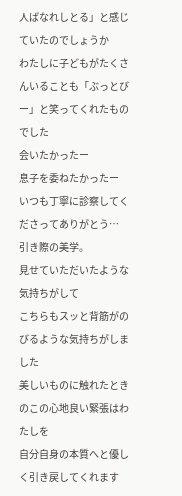人ばなれしとる」と感じていたのでしょうか
わたしに子どもがたくさんいることも「ぶっとびー」と笑ってくれたものでした
会いたかったー
息子を委ねたかったー
いつも丁寧に診察してくださってありがとう…
引き際の美学。
見せていただいたような気持ちがして
こちらもスッと背筋がのびるような気持ちがしました
美しいものに触れたときのこの心地良い緊張はわたしを
自分自身の本質へと優しく引き戻してくれます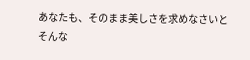あなたも、そのまま美しさを求めなさいと
そんな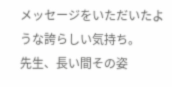メッセージをいただいたような誇らしい気持ち。
先生、長い間その姿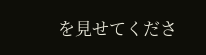を見せてくださ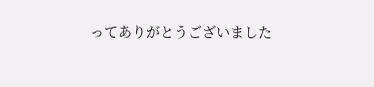ってありがとうございました